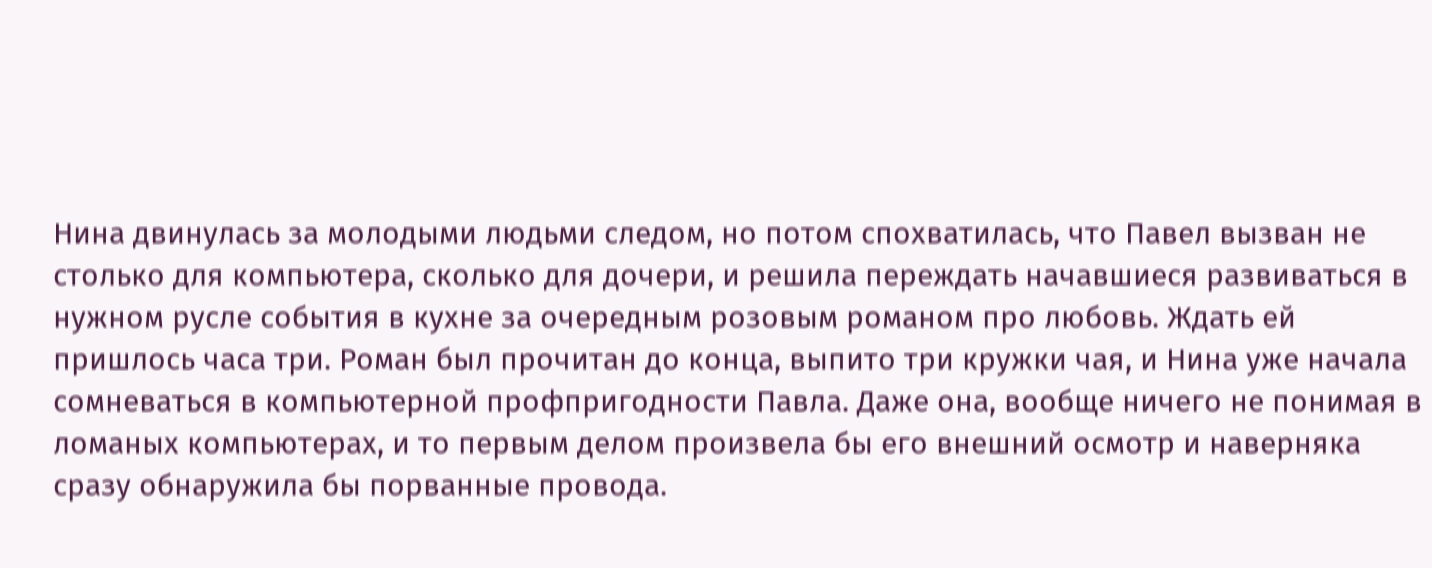Нина двинулась за молодыми людьми следом, но потом спохватилась, что Павел вызван не столько для компьютера, сколько для дочери, и решила переждать начавшиеся развиваться в нужном русле события в кухне за очередным розовым романом про любовь. Ждать ей пришлось часа три. Роман был прочитан до конца, выпито три кружки чая, и Нина уже начала сомневаться в компьютерной профпригодности Павла. Даже она, вообще ничего не понимая в ломаных компьютерах, и то первым делом произвела бы его внешний осмотр и наверняка сразу обнаружила бы порванные провода.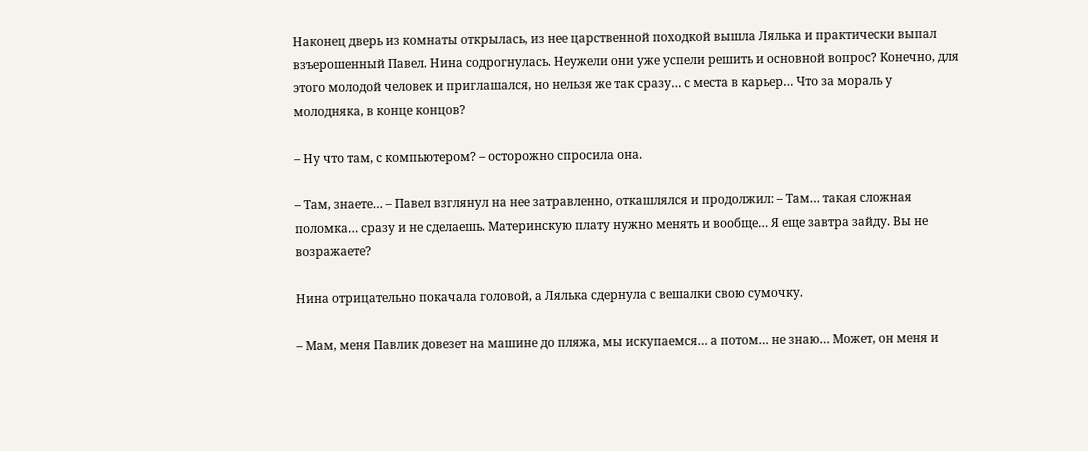Наконец дверь из комнаты открылась, из нее царственной походкой вышла Лялька и практически выпал взъерошенный Павел. Нина содрогнулась. Неужели они уже успели решить и основной вопрос? Конечно, для этого молодой человек и приглашался, но нельзя же так сразу… с места в карьер… Что за мораль у молодняка, в конце концов?

– Ну что там, с компьютером? – осторожно спросила она.

– Там, знаете… – Павел взглянул на нее затравленно, откашлялся и продолжил: – Там… такая сложная поломка… сразу и не сделаешь. Материнскую плату нужно менять и вообще… Я еще завтра зайду. Вы не возражаете?

Нина отрицательно покачала головой, а Лялька сдернула с вешалки свою сумочку.

– Мам, меня Павлик довезет на машине до пляжа, мы искупаемся… а потом… не знаю… Может, он меня и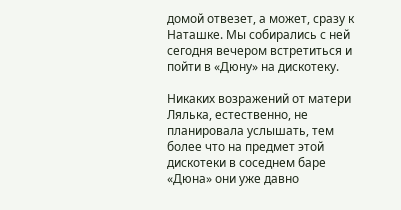домой отвезет, а может, сразу к Наташке. Мы собирались с ней сегодня вечером встретиться и пойти в «Дюну» на дискотеку.

Никаких возражений от матери Лялька, естественно, не планировала услышать, тем более что на предмет этой дискотеки в соседнем баре «Дюна» они уже давно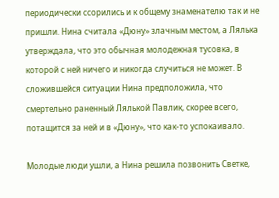периодически ссорились и к общему знаменателю так и не пришли. Нина считала «Дюну» злачным местом, а Лялька утверждала, что это обычная молодежная тусовка, в которой с ней ничего и никогда случиться не может. В сложившейся ситуации Нина предположила, что смертельно раненный Лялькой Павлик, скорее всего, потащится за ней и в «Дюну», что как-то успокаивало.

Молодые люди ушли, а Нина решила позвонить Светке,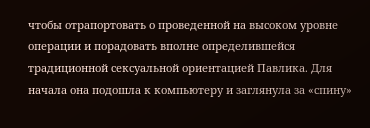чтобы отрапортовать о проведенной на высоком уровне операции и порадовать вполне определившейся традиционной сексуальной ориентацией Павлика. Для начала она подошла к компьютеру и заглянула за «спину»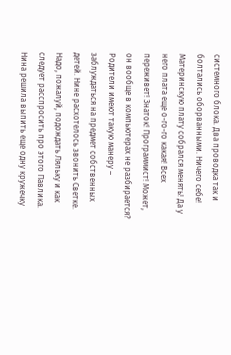системного блока. Два проводка так и болтались оборванными. Ничего себе! Материнскую плату собрался менять! Да у него плата еще о-го-го какая! Всех переживет! Знаток! Программист! Может, он вообще в компьютерах не разбирается? Родители имеют такую манеру – заблуждаться на предмет собственных детей. Нине расхотелось звонить Светке. Надо, пожалуй, подождать Ляльку и как следует расспросить про этого Павлика. Нина решила выпить еще одну кружечку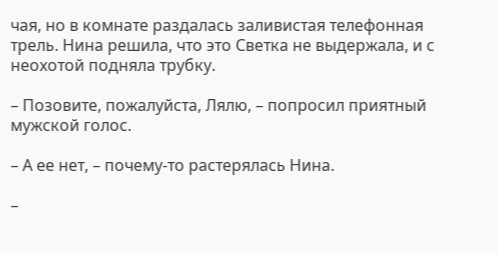чая, но в комнате раздалась заливистая телефонная трель. Нина решила, что это Светка не выдержала, и с неохотой подняла трубку.

– Позовите, пожалуйста, Лялю, – попросил приятный мужской голос.

– А ее нет, – почему-то растерялась Нина.

–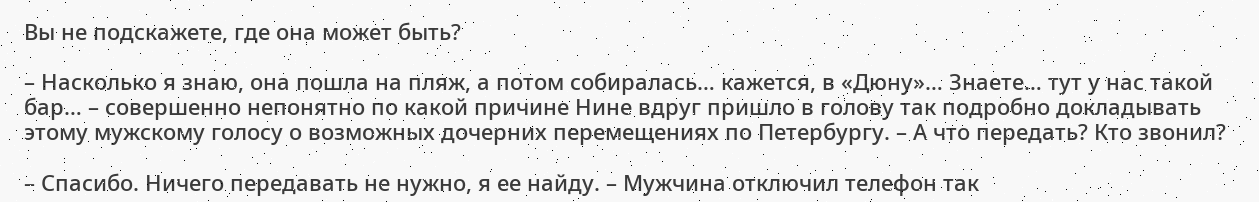Вы не подскажете, где она может быть?

– Насколько я знаю, она пошла на пляж, а потом собиралась… кажется, в «Дюну»… Знаете… тут у нас такой бар… – совершенно непонятно по какой причине Нине вдруг пришло в голову так подробно докладывать этому мужскому голосу о возможных дочерних перемещениях по Петербургу. – А что передать? Кто звонил?

– Спасибо. Ничего передавать не нужно, я ее найду. – Мужчина отключил телефон так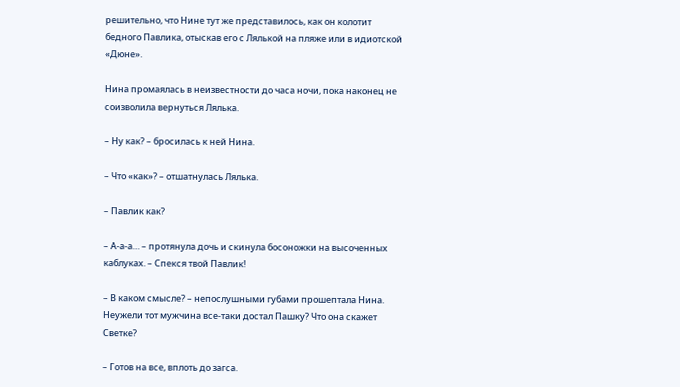решительно, что Нине тут же представилось, как он колотит бедного Павлика, отыскав его с Лялькой на пляже или в идиотской «Дюне».

Нина промаялась в неизвестности до часа ночи, пока наконец не соизволила вернуться Лялька.

– Ну как? – бросилась к ней Нина.

– Что «как»? – отшатнулась Лялька.

– Павлик как?

– А-а-а… – протянула дочь и скинула босоножки на высоченных каблуках. – Спекся твой Павлик!

– В каком смысле? – непослушными губами прошептала Нина. Неужели тот мужчина все-таки достал Пашку? Что она скажет Светке?

– Готов на все, вплоть до загса.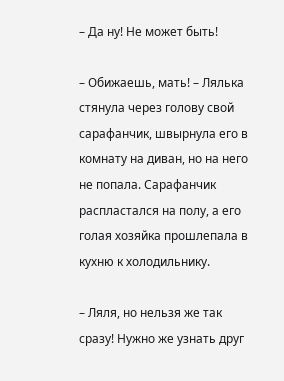– Да ну! Не может быть!

– Обижаешь, мать! – Лялька стянула через голову свой сарафанчик, швырнула его в комнату на диван, но на него не попала. Сарафанчик распластался на полу, а его голая хозяйка прошлепала в кухню к холодильнику.

– Ляля, но нельзя же так сразу! Нужно же узнать друг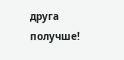друга получше!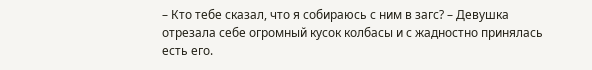– Кто тебе сказал, что я собираюсь с ним в загс? – Девушка отрезала себе огромный кусок колбасы и с жадностно принялась есть его.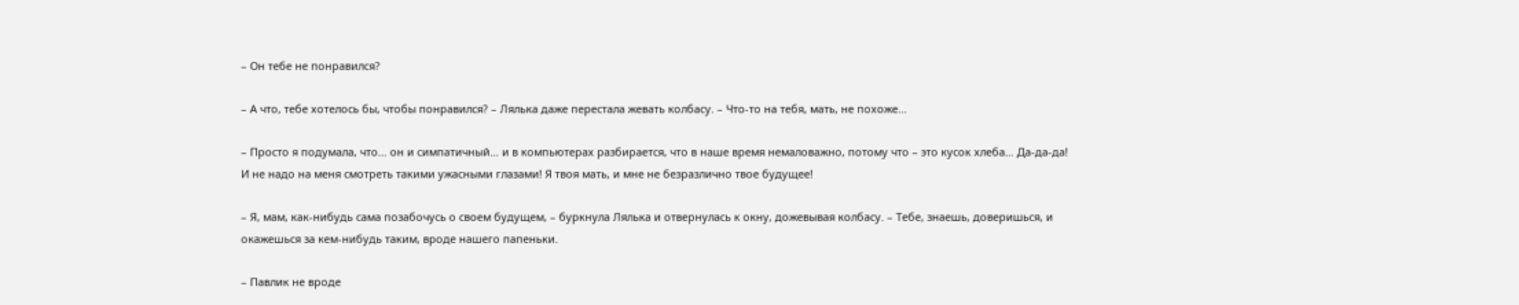– Он тебе не понравился?

– А что, тебе хотелось бы, чтобы понравился? – Лялька даже перестала жевать колбасу. – Что-то на тебя, мать, не похоже…

– Просто я подумала, что… он и симпатичный… и в компьютерах разбирается, что в наше время немаловажно, потому что – это кусок хлеба… Да-да-да! И не надо на меня смотреть такими ужасными глазами! Я твоя мать, и мне не безразлично твое будущее!

– Я, мам, как-нибудь сама позабочусь о своем будущем, – буркнула Лялька и отвернулась к окну, дожевывая колбасу. – Тебе, знаешь, доверишься, и окажешься за кем-нибудь таким, вроде нашего папеньки.

– Павлик не вроде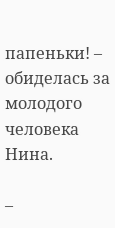папеньки! – обиделась за молодого человека Нина.

–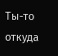Ты-то откуда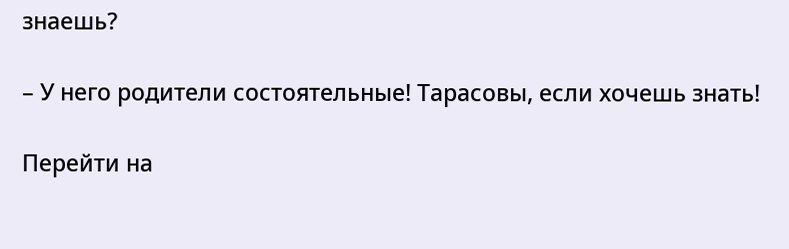знаешь?

– У него родители состоятельные! Тарасовы, если хочешь знать!

Перейти на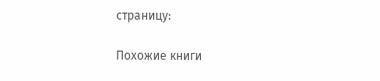страницу:

Похожие книги